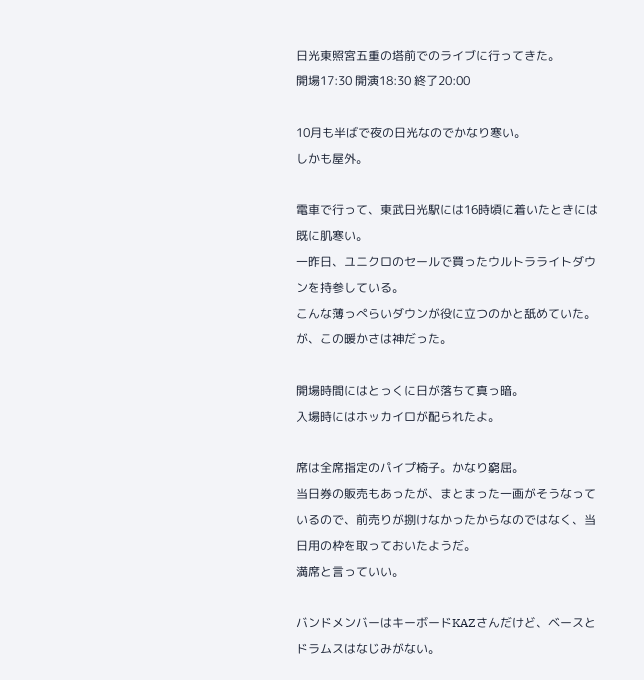日光東照宮五重の塔前でのライブに行ってきた。
開場17:30 開演18:30 終了20:00

10月も半ばで夜の日光なのでかなり寒い。
しかも屋外。

電車で行って、東武日光駅には16時頃に着いたときには既に肌寒い。
一昨日、ユニクロのセールで買ったウルトラライトダウンを持参している。
こんな薄っぺらいダウンが役に立つのかと舐めていた。が、この暖かさは神だった。

開場時間にはとっくに日が落ちて真っ暗。
入場時にはホッカイロが配られたよ。

席は全席指定のパイプ椅子。かなり窮屈。
当日券の販売もあったが、まとまった一画がそうなっているので、前売りが捌けなかったからなのではなく、当日用の枠を取っておいたようだ。
満席と言っていい。

バンドメンバーはキーボードKAZさんだけど、ベースとドラムスはなじみがない。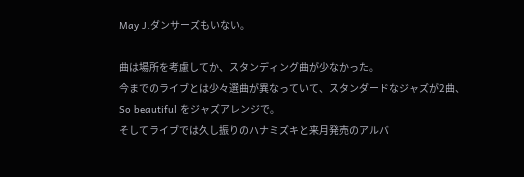May J.ダンサーズもいない。

曲は場所を考慮してか、スタンディング曲が少なかった。
今までのライブとは少々選曲が異なっていて、スタンダードなジャズが2曲、
So beautiful をジャズアレンジで。
そしてライブでは久し振りのハナミズキと来月発売のアルバ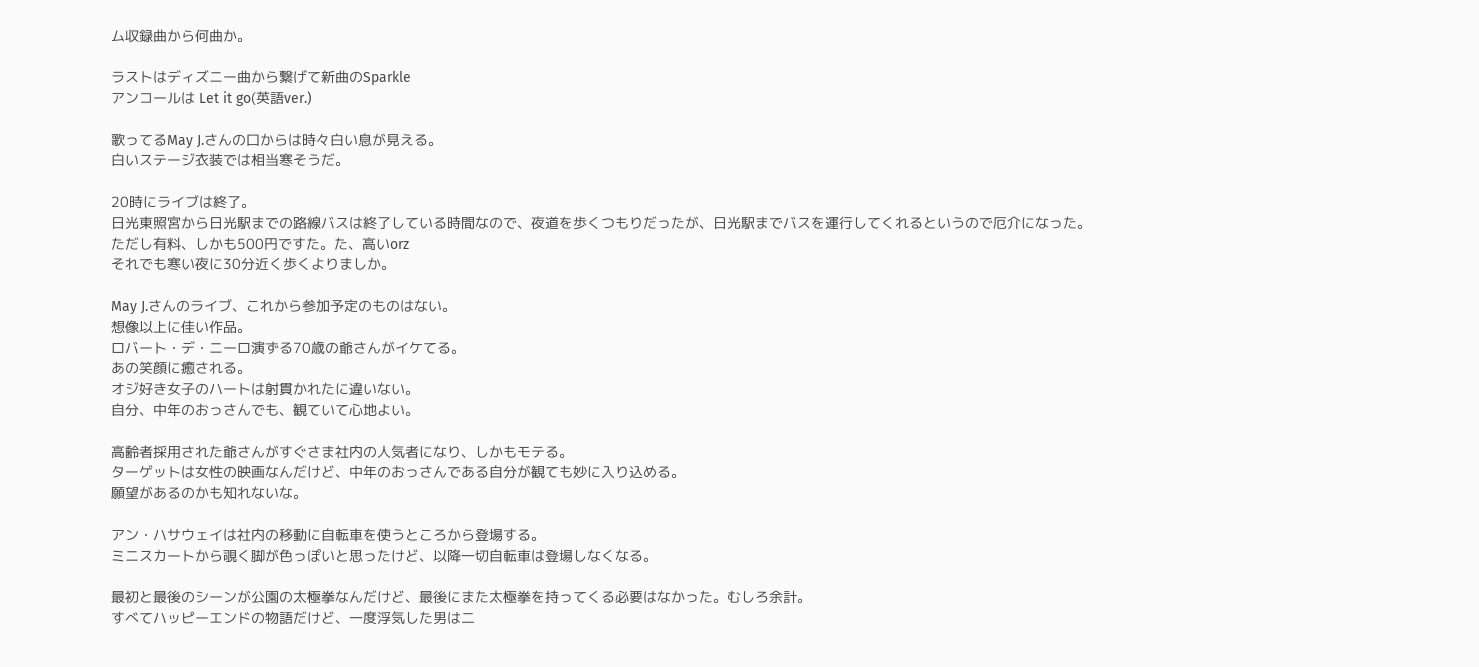ム収録曲から何曲か。

ラストはディズニー曲から繋げて新曲のSparkle
アンコールは Let it go(英語ver.)

歌ってるMay J.さんの口からは時々白い息が見える。
白いステージ衣装では相当寒そうだ。

20時にライブは終了。
日光東照宮から日光駅までの路線バスは終了している時間なので、夜道を歩くつもりだったが、日光駅までバスを運行してくれるというので厄介になった。
ただし有料、しかも500円ですた。た、高いorz
それでも寒い夜に30分近く歩くよりましか。

May J.さんのライブ、これから参加予定のものはない。
想像以上に佳い作品。
ロバート・デ・ニーロ演ずる70歳の爺さんがイケてる。
あの笑顔に癒される。
オジ好き女子のハートは射貫かれたに違いない。
自分、中年のおっさんでも、観ていて心地よい。

高齢者採用された爺さんがすぐさま社内の人気者になり、しかもモテる。
ターゲットは女性の映画なんだけど、中年のおっさんである自分が観ても妙に入り込める。
願望があるのかも知れないな。

アン・ハサウェイは社内の移動に自転車を使うところから登場する。
ミニスカートから覗く脚が色っぽいと思ったけど、以降一切自転車は登場しなくなる。

最初と最後のシーンが公園の太極拳なんだけど、最後にまた太極拳を持ってくる必要はなかった。むしろ余計。
すべてハッピーエンドの物語だけど、一度浮気した男は二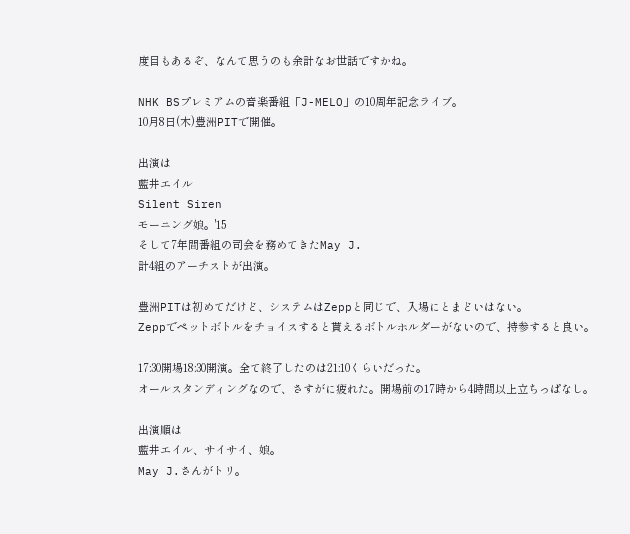度目もあるぞ、なんて思うのも余計なお世話ですかね。

NHK BSプレミアムの音楽番組「J-MELO」の10周年記念ライブ。
10月8日(木)豊洲PITで開催。

出演は
藍井エイル
Silent Siren
モーニング娘。'15
そして7年間番組の司会を務めてきたMay J.
計4組のアーチストが出演。

豊洲PITは初めてだけど、システムはZeppと同じで、入場にとまどいはない。
Zeppでペットボトルをチョイスすると貰えるボトルホルダーがないので、持参すると良い。

17:30開場18:30開演。全て終了したのは21:10くらいだった。
オールスタンディングなので、さすがに疲れた。開場前の17時から4時間以上立ちっぱなし。

出演順は
藍井エイル、サイサイ、娘。
May J.さんがトリ。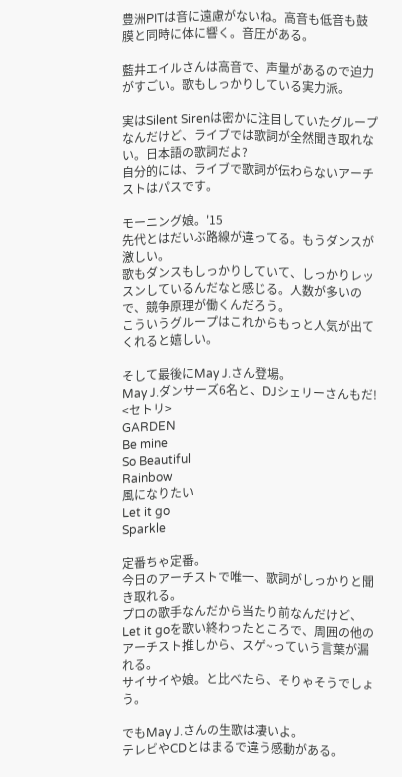豊洲PITは音に遠慮がないね。高音も低音も鼓膜と同時に体に響く。音圧がある。

藍井エイルさんは高音で、声量があるので迫力がすごい。歌もしっかりしている実力派。

実はSilent Sirenは密かに注目していたグループなんだけど、ライブでは歌詞が全然聞き取れない。日本語の歌詞だよ?
自分的には、ライブで歌詞が伝わらないアーチストはパスです。

モーニング娘。'15
先代とはだいぶ路線が違ってる。もうダンスが激しい。
歌もダンスもしっかりしていて、しっかりレッスンしているんだなと感じる。人数が多いので、競争原理が働くんだろう。
こういうグループはこれからもっと人気が出てくれると嬉しい。

そして最後にMay J.さん登場。
May J.ダンサーズ6名と、DJシェリーさんもだ!
<セトリ>
GARDEN
Be mine
So Beautiful
Rainbow
風になりたい
Let it go
Sparkle

定番ちゃ定番。
今日のアーチストで唯一、歌詞がしっかりと聞き取れる。
プロの歌手なんだから当たり前なんだけど、Let it goを歌い終わったところで、周囲の他のアーチスト推しから、スゲ~っていう言葉が漏れる。
サイサイや娘。と比べたら、そりゃそうでしょう。

でもMay J.さんの生歌は凄いよ。
テレビやCDとはまるで違う感動がある。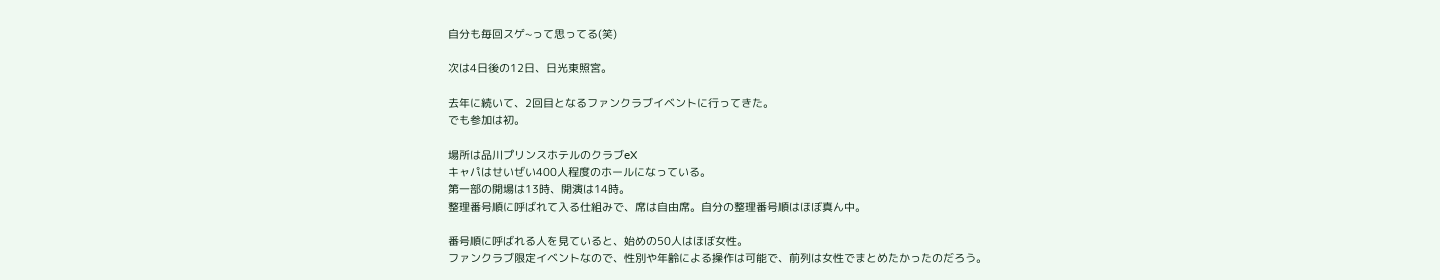自分も毎回スゲ~って思ってる(笑)

次は4日後の12日、日光東照宮。

去年に続いて、2回目となるファンクラブイベントに行ってきた。
でも参加は初。

場所は品川プリンスホテルのクラブeX
キャパはせいぜい400人程度のホールになっている。
第一部の開場は13時、開演は14時。
整理番号順に呼ばれて入る仕組みで、席は自由席。自分の整理番号順はほぼ真ん中。

番号順に呼ばれる人を見ていると、始めの50人はほぼ女性。
ファンクラブ限定イベントなので、性別や年齢による操作は可能で、前列は女性でまとめたかったのだろう。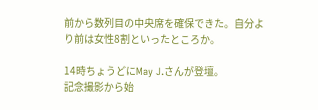前から数列目の中央席を確保できた。自分より前は女性8割といったところか。

14時ちょうどにMay J.さんが登壇。
記念撮影から始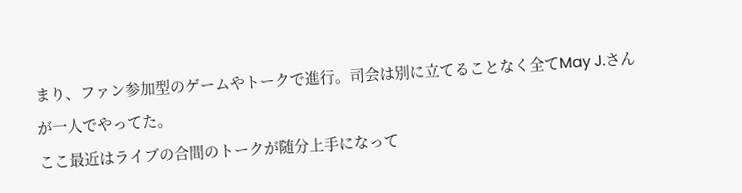まり、ファン参加型のゲームやトークで進行。司会は別に立てることなく全てMay J.さんが一人でやってた。
ここ最近はライブの合間のトークが随分上手になって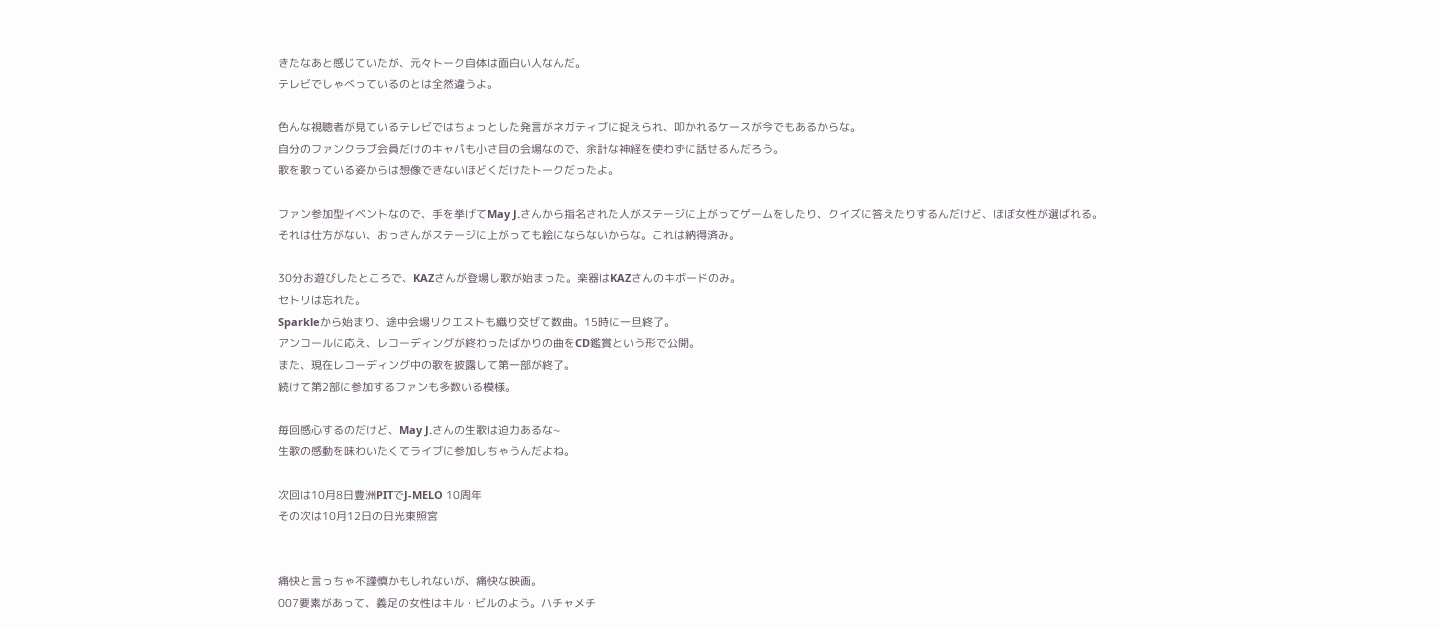きたなあと感じていたが、元々トーク自体は面白い人なんだ。
テレビでしゃべっているのとは全然違うよ。

色んな視聴者が見ているテレビではちょっとした発言がネガティブに捉えられ、叩かれるケースが今でもあるからな。
自分のファンクラブ会員だけのキャパも小さ目の会場なので、余計な神経を使わずに話せるんだろう。
歌を歌っている姿からは想像できないほどくだけたトークだったよ。

ファン参加型イベントなので、手を挙げてMay J.さんから指名された人がステージに上がってゲームをしたり、クイズに答えたりするんだけど、ほぼ女性が選ばれる。
それは仕方がない、おっさんがステージに上がっても絵にならないからな。これは納得済み。

30分お遊びしたところで、KAZさんが登場し歌が始まった。楽器はKAZさんのキボードのみ。
セトリは忘れた。
Sparkleから始まり、途中会場リクエストも織り交ぜて数曲。15時に一旦終了。
アンコールに応え、レコーディングが終わったばかりの曲をCD鑑賞という形で公開。
また、現在レコーディング中の歌を披露して第一部が終了。
続けて第2部に参加するファンも多数いる模様。

毎回感心するのだけど、May J.さんの生歌は迫力あるな~
生歌の感動を味わいたくてライブに参加しちゃうんだよね。

次回は10月8日豊洲PITでJ-MELO 10周年
その次は10月12日の日光東照宮


痛快と言っちゃ不謹慎かもしれないが、痛快な映画。
007要素があって、義足の女性はキル・ビルのよう。ハチャメチ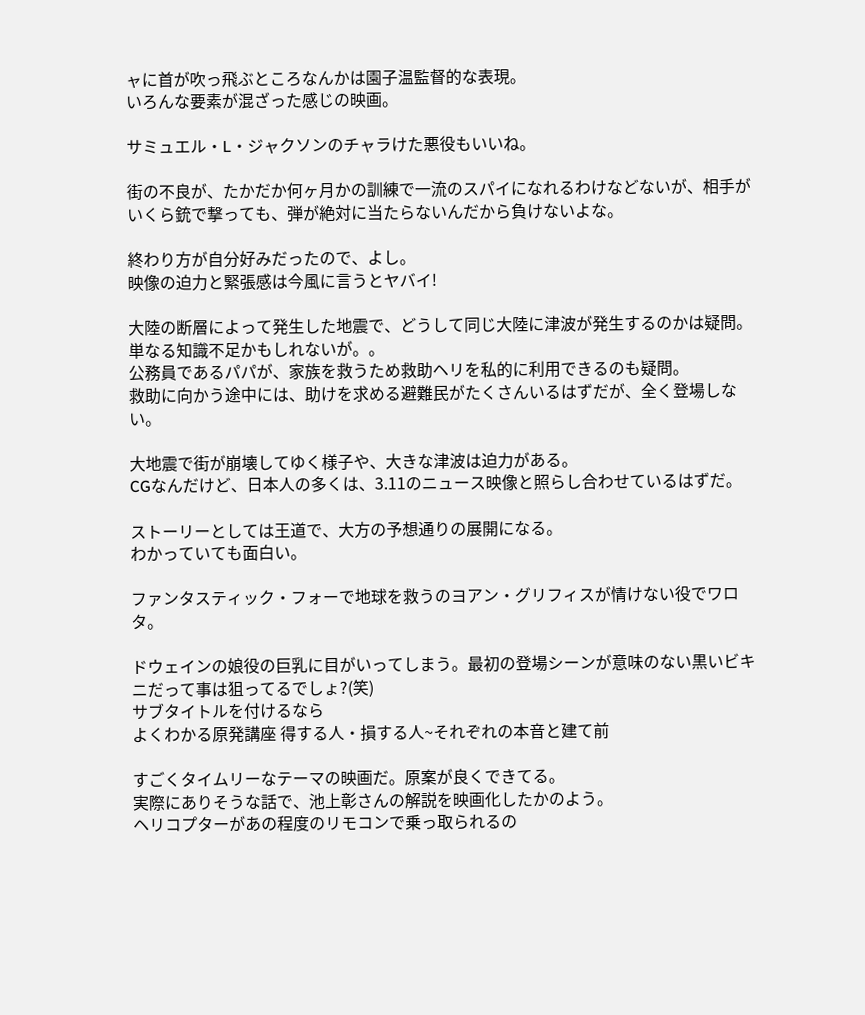ャに首が吹っ飛ぶところなんかは園子温監督的な表現。
いろんな要素が混ざった感じの映画。

サミュエル・L・ジャクソンのチャラけた悪役もいいね。

街の不良が、たかだか何ヶ月かの訓練で一流のスパイになれるわけなどないが、相手がいくら銃で撃っても、弾が絶対に当たらないんだから負けないよな。

終わり方が自分好みだったので、よし。
映像の迫力と緊張感は今風に言うとヤバイ!

大陸の断層によって発生した地震で、どうして同じ大陸に津波が発生するのかは疑問。単なる知識不足かもしれないが。。
公務員であるパパが、家族を救うため救助ヘリを私的に利用できるのも疑問。
救助に向かう途中には、助けを求める避難民がたくさんいるはずだが、全く登場しない。

大地震で街が崩壊してゆく様子や、大きな津波は迫力がある。
CGなんだけど、日本人の多くは、3.11のニュース映像と照らし合わせているはずだ。

ストーリーとしては王道で、大方の予想通りの展開になる。
わかっていても面白い。

ファンタスティック・フォーで地球を救うのヨアン・グリフィスが情けない役でワロタ。

ドウェインの娘役の巨乳に目がいってしまう。最初の登場シーンが意味のない黒いビキニだって事は狙ってるでしょ?(笑)
サブタイトルを付けるなら
よくわかる原発講座 得する人・損する人~それぞれの本音と建て前

すごくタイムリーなテーマの映画だ。原案が良くできてる。
実際にありそうな話で、池上彰さんの解説を映画化したかのよう。
ヘリコプターがあの程度のリモコンで乗っ取られるの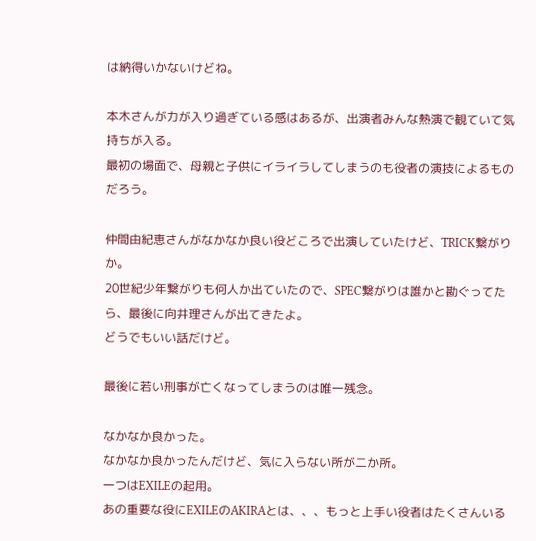は納得いかないけどね。

本木さんが力が入り過ぎている感はあるが、出演者みんな熱演で観ていて気持ちが入る。
最初の場面で、母親と子供にイライラしてしまうのも役者の演技によるものだろう。

仲間由紀恵さんがなかなか良い役どころで出演していたけど、TRICK繋がりか。
20世紀少年繋がりも何人か出ていたので、SPEC繋がりは誰かと勘ぐってたら、最後に向井理さんが出てきたよ。
どうでもいい話だけど。

最後に若い刑事が亡くなってしまうのは唯一残念。

なかなか良かった。
なかなか良かったんだけど、気に入らない所が二か所。
一つはEXILEの起用。
あの重要な役にEXILEのAKIRAとは、、、もっと上手い役者はたくさんいる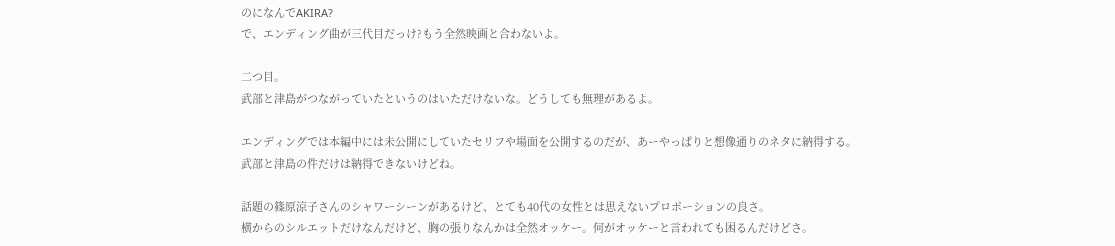のになんでAKIRA?
で、エンディング曲が三代目だっけ?もう全然映画と合わないよ。

二つ目。
武部と津島がつながっていたというのはいただけないな。どうしても無理があるよ。

エンディングでは本編中には未公開にしていたセリフや場面を公開するのだが、あーやっぱりと想像通りのネタに納得する。
武部と津島の件だけは納得できないけどね。

話題の篠原涼子さんのシャワーシーンがあるけど、とても40代の女性とは思えないプロポーションの良さ。
横からのシルエットだけなんだけど、胸の張りなんかは全然オッケー。何がオッケーと言われても困るんだけどさ。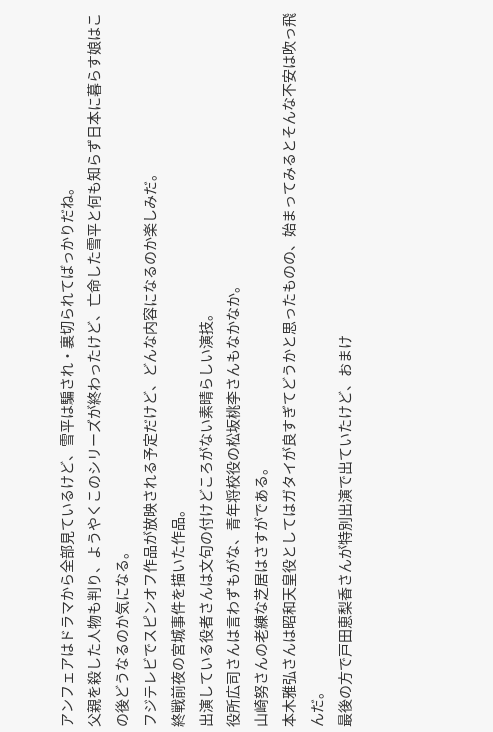アンフェアはドラマから全部見ているけど、雪平は騙され・裏切られてばっかりだね。
父親を殺した人物も判り、ようやくこのシリーズが終わったけど、亡命した雪平と何も知らず日本に暮らす娘はこの後どうなるのか気になる。
フジテレビでスピンオフ作品が放映される予定だけど、どんな内容になるのか楽しみだ。
終戦前夜の宮城事件を描いた作品。
出演している役者さんは文句の付けどころがない素晴らしい演技。
役所広司さんは言わずもがな、青年将校役の松坂桃李さんもなかなか。
山崎努さんの老練な芝居はさすがである。
本木雅弘さんは昭和天皇役としてはガタイが良すぎてどうかと思ったものの、始まってみるとそんな不安は吹っ飛んだ。
最後の方で戸田恵梨香さんが特別出演で出ていたけど、おまけ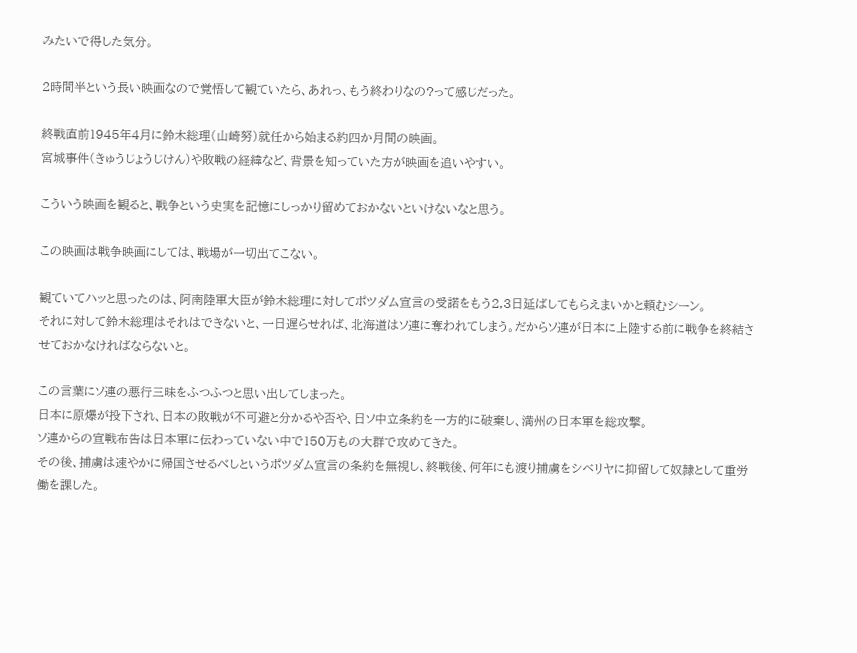みたいで得した気分。

2時間半という長い映画なので覚悟して観ていたら、あれっ、もう終わりなの?って感じだった。

終戦直前1945年4月に鈴木総理(山崎努)就任から始まる約四か月間の映画。
宮城事件(きゅうじょうじけん)や敗戦の経緯など、背景を知っていた方が映画を追いやすい。

こういう映画を観ると、戦争という史実を記憶にしっかり留めておかないといけないなと思う。

この映画は戦争映画にしては、戦場が一切出てこない。

観ていてハッと思ったのは、阿南陸軍大臣が鈴木総理に対してポツダム宣言の受諾をもう2,3日延ばしてもらえまいかと頼むシーン。
それに対して鈴木総理はそれはできないと、一日遅らせれば、北海道はソ連に奪われてしまう。だからソ連が日本に上陸する前に戦争を終結させておかなければならないと。

この言葉にソ連の悪行三昧をふつふつと思い出してしまった。
日本に原爆が投下され、日本の敗戦が不可避と分かるや否や、日ソ中立条約を一方的に破棄し、満州の日本軍を総攻撃。
ソ連からの宣戦布告は日本軍に伝わっていない中で150万もの大群で攻めてきた。
その後、捕虜は速やかに帰国させるべしというポツダム宣言の条約を無視し、終戦後、何年にも渡り捕虜をシベリヤに抑留して奴隷として重労働を課した。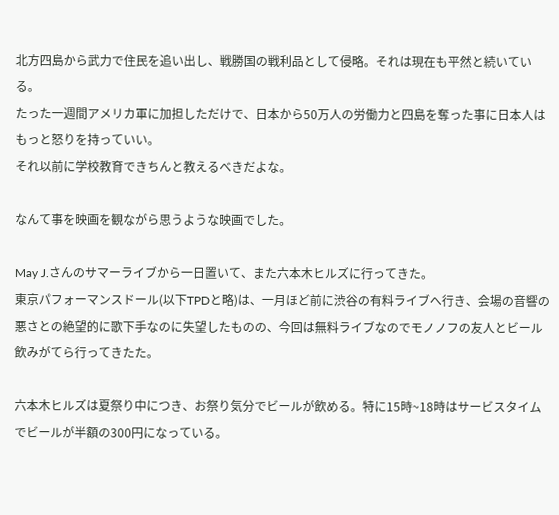北方四島から武力で住民を追い出し、戦勝国の戦利品として侵略。それは現在も平然と続いている。
たった一週間アメリカ軍に加担しただけで、日本から50万人の労働力と四島を奪った事に日本人はもっと怒りを持っていい。
それ以前に学校教育できちんと教えるべきだよな。

なんて事を映画を観ながら思うような映画でした。

May J.さんのサマーライブから一日置いて、また六本木ヒルズに行ってきた。
東京パフォーマンスドール(以下TPDと略)は、一月ほど前に渋谷の有料ライブへ行き、会場の音響の悪さとの絶望的に歌下手なのに失望したものの、今回は無料ライブなのでモノノフの友人とビール飲みがてら行ってきたた。

六本木ヒルズは夏祭り中につき、お祭り気分でビールが飲める。特に15時~18時はサービスタイムでビールが半額の300円になっている。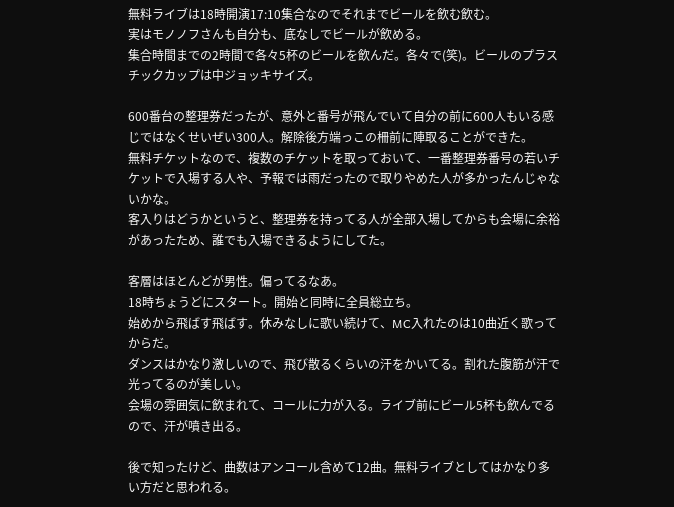無料ライブは18時開演17:10集合なのでそれまでビールを飲む飲む。
実はモノノフさんも自分も、底なしでビールが飲める。
集合時間までの2時間で各々5杯のビールを飲んだ。各々で(笑)。ビールのプラスチックカップは中ジョッキサイズ。

600番台の整理券だったが、意外と番号が飛んでいて自分の前に600人もいる感じではなくせいぜい300人。解除後方端っこの柵前に陣取ることができた。
無料チケットなので、複数のチケットを取っておいて、一番整理券番号の若いチケットで入場する人や、予報では雨だったので取りやめた人が多かったんじゃないかな。
客入りはどうかというと、整理券を持ってる人が全部入場してからも会場に余裕があったため、誰でも入場できるようにしてた。

客層はほとんどが男性。偏ってるなあ。
18時ちょうどにスタート。開始と同時に全員総立ち。
始めから飛ばす飛ばす。休みなしに歌い続けて、MC入れたのは10曲近く歌ってからだ。
ダンスはかなり激しいので、飛び散るくらいの汗をかいてる。割れた腹筋が汗で光ってるのが美しい。
会場の雰囲気に飲まれて、コールに力が入る。ライブ前にビール5杯も飲んでるので、汗が噴き出る。

後で知ったけど、曲数はアンコール含めて12曲。無料ライブとしてはかなり多い方だと思われる。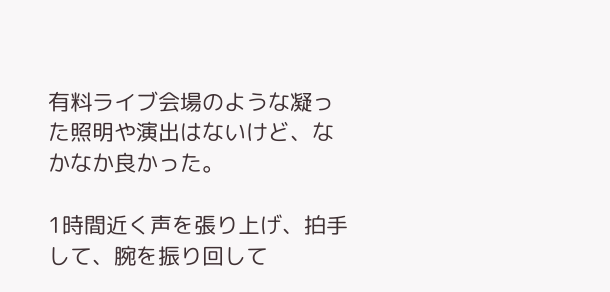有料ライブ会場のような凝った照明や演出はないけど、なかなか良かった。

1時間近く声を張り上げ、拍手して、腕を振り回して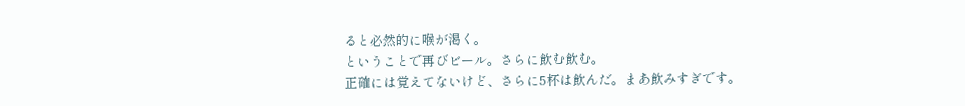ると必然的に喉が渇く。
ということで再びビール。さらに飲む飲む。
正確には覚えてないけど、さらに5杯は飲んだ。まあ飲みすぎです。